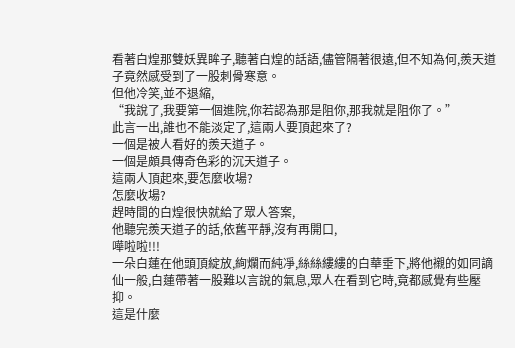看著白煌那雙妖異眸子,聽著白煌的話語,儘管隔著很遠,但不知為何,羨天道子竟然感受到了一股刺骨寒意。
但他冷笑,並不退縮,
“我說了,我要第一個進院,你若認為那是阻你,那我就是阻你了。”
此言一出,誰也不能淡定了,這兩人要頂起來了?
一個是被人看好的羨天道子。
一個是頗具傳奇色彩的沉天道子。
這兩人頂起來,要怎麼收場?
怎麼收場?
趕時間的白煌很快就給了眾人答案,
他聽完羨天道子的話,依舊平靜,沒有再開口,
嘩啦啦!!!
一朵白蓮在他頭頂綻放,絢爛而純凈,絲絲縷縷的白華垂下,將他襯的如同謫仙一般,白蓮帶著一股難以言說的氣息,眾人在看到它時,竟都感覺有些壓抑。
這是什麼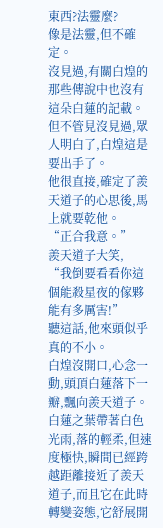東西?法靈麼?
像是法靈,但不確定。
沒見過,有關白煌的那些傳說中也沒有這朵白蓮的記載。
但不管見沒見過,眾人明白了,白煌這是要出手了。
他很直接,確定了羨天道子的心思後,馬上就要乾他。
“正合我意。”
羨天道子大笑,
“我倒要看看你這個能殺星夜的傢夥能有多厲害!”
聽這話,他來頭似乎真的不小。
白煌沒開口,心念一動,頭頂白蓮落下一瓣,飄向羨天道子。
白蓮之葉帶著白色光雨,落的輕柔,但速度極快,瞬間已經跨越距離接近了羨天道子,而且它在此時轉變姿態,它舒展開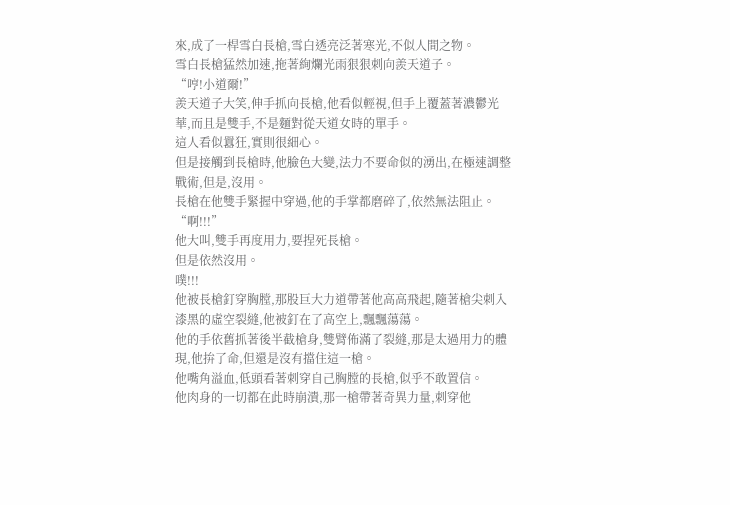來,成了一桿雪白長槍,雪白透亮泛著寒光,不似人間之物。
雪白長槍猛然加速,拖著絢爛光雨狠狠刺向羨天道子。
“哼!小道爾!”
羨天道子大笑,伸手抓向長槍,他看似輕視,但手上覆蓋著濃鬱光華,而且是雙手,不是麵對從天道女時的單手。
這人看似囂狂,實則很細心。
但是接觸到長槍時,他臉色大變,法力不要命似的湧出,在極速調整戰術,但是,沒用。
長槍在他雙手緊握中穿過,他的手掌都磨碎了,依然無法阻止。
“啊!!!”
他大叫,雙手再度用力,要捏死長槍。
但是依然沒用。
噗!!!
他被長槍釘穿胸膛,那股巨大力道帶著他高高飛起,隨著槍尖刺入漆黑的虛空裂縫,他被釘在了高空上,飄飄蕩蕩。
他的手依舊抓著後半截槍身,雙臂佈滿了裂縫,那是太過用力的體現,他拚了命,但還是沒有擋住這一槍。
他嘴角溢血,低頭看著刺穿自己胸膛的長槍,似乎不敢置信。
他肉身的一切都在此時崩潰,那一槍帶著奇異力量,刺穿他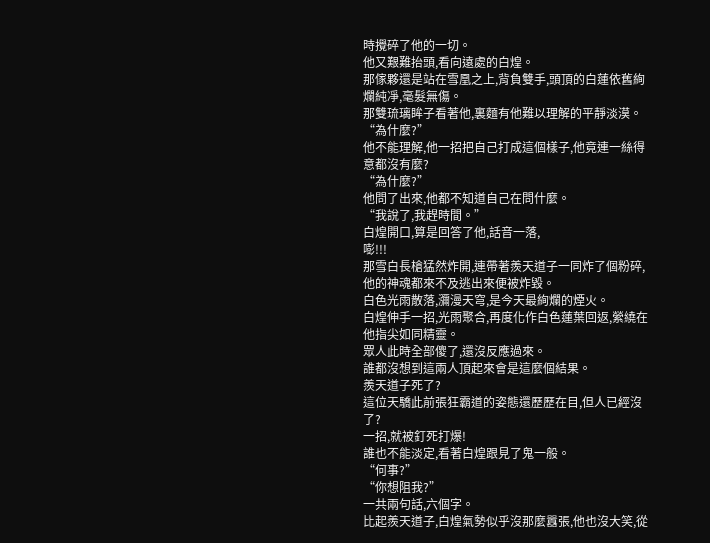時攪碎了他的一切。
他又艱難抬頭,看向遠處的白煌。
那傢夥還是站在雪凰之上,背負雙手,頭頂的白蓮依舊絢爛純凈,毫髮無傷。
那雙琉璃眸子看著他,裏麵有他難以理解的平靜淡漠。
“為什麼?”
他不能理解,他一招把自己打成這個樣子,他竟連一絲得意都沒有麼?
“為什麼?”
他問了出來,他都不知道自己在問什麼。
“我說了,我趕時間。”
白煌開口,算是回答了他,話音一落,
嘭!!!
那雪白長槍猛然炸開,連帶著羨天道子一同炸了個粉碎,他的神魂都來不及逃出來便被炸毀。
白色光雨散落,瀰漫天穹,是今天最絢爛的煙火。
白煌伸手一招,光雨聚合,再度化作白色蓮葉回返,縈繞在他指尖如同精靈。
眾人此時全部傻了,還沒反應過來。
誰都沒想到這兩人頂起來會是這麼個結果。
羨天道子死了?
這位天驕此前張狂霸道的姿態還歷歷在目,但人已經沒了?
一招,就被釘死打爆!
誰也不能淡定,看著白煌跟見了鬼一般。
“何事?”
“你想阻我?”
一共兩句話,六個字。
比起羨天道子,白煌氣勢似乎沒那麼囂張,他也沒大笑,從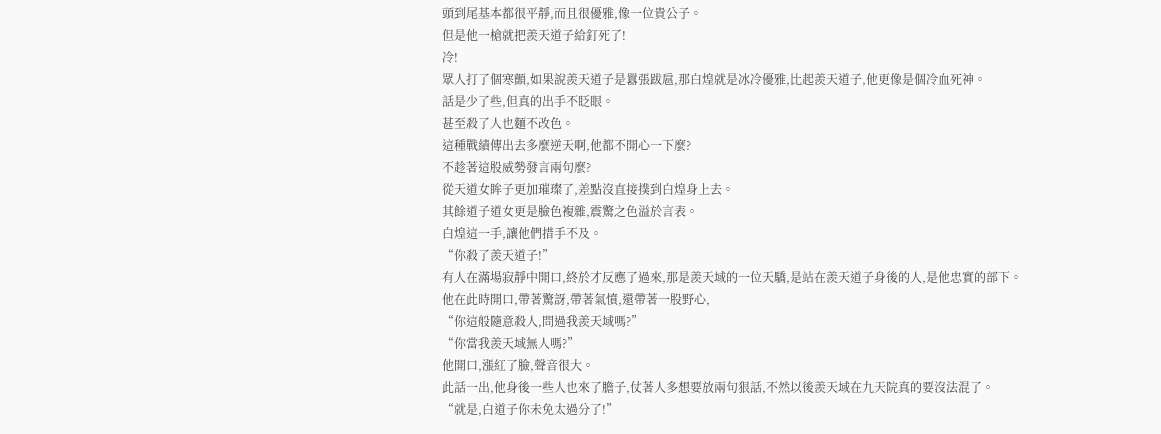頭到尾基本都很平靜,而且很優雅,像一位貴公子。
但是他一槍就把羨天道子給釘死了!
冷!
眾人打了個寒顫,如果說羨天道子是囂張跋扈,那白煌就是冰冷優雅,比起羨天道子,他更像是個冷血死神。
話是少了些,但真的出手不眨眼。
甚至殺了人也麵不改色。
這種戰績傳出去多麼逆天啊,他都不開心一下麼?
不趁著這股威勢發言兩句麼?
從天道女眸子更加璀璨了,差點沒直接撲到白煌身上去。
其餘道子道女更是臉色複雜,震驚之色溢於言表。
白煌這一手,讓他們措手不及。
“你殺了羨天道子!”
有人在滿場寂靜中開口,終於才反應了過來,那是羨天域的一位天驕,是站在羨天道子身後的人,是他忠實的部下。
他在此時開口,帶著驚訝,帶著氣憤,還帶著一股野心,
“你這般隨意殺人,問過我羨天域嗎?”
“你當我羨天域無人嗎?”
他開口,漲紅了臉,聲音很大。
此話一出,他身後一些人也來了膽子,仗著人多想要放兩句狠話,不然以後羨天域在九天院真的要沒法混了。
“就是,白道子你未免太過分了!”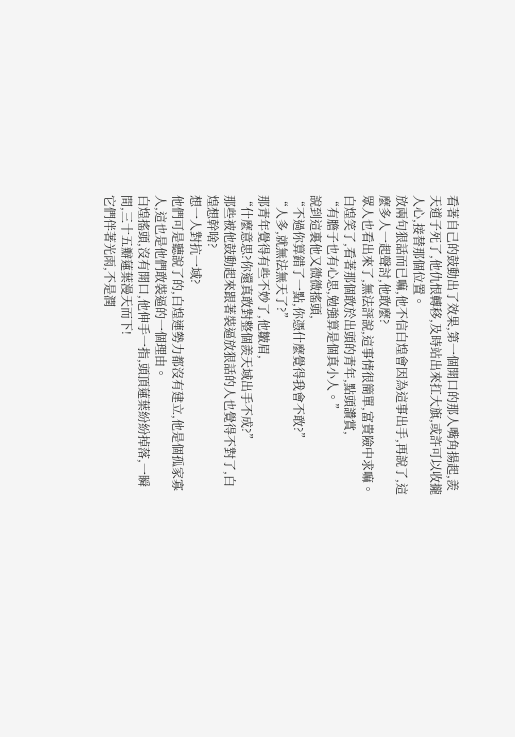看著自己的鼓動出了效果,第一個開口的那人嘴角揚起,羨天道子死了,他仇恨轉移,及時站出來扛大旗,或許可以收攏人心,接替那個位置。
放兩句狠話而已嘛,他不信白煌會因為這事出手,再說了,這麼多人一起聲討,他敢麼?
眾人也看出來了,無法評說,這事情很簡單,富貴險中求嘛。
白煌笑了,看著那個敢於出頭的青年,點頭讚賞,
“有膽子也有心思,勉強算是個真小人。”
說到這裏他又微微搖頭,
“不過你算錯了一點,你憑什麼覺得我會不敢?”
“人多,就無法無天了?”
那青年覺得有些不妙了,他皺眉,
“什麼意思?你還真敢對整個羨天域出手不成?”
那些被他鼓動起來跟著裝逼放狠話的人也覺得不對了,白煌想幹啥?
想一人對抗一域?
他們可是聽說了的,白煌連勢力都沒有建立,他是個孤家寡人,這也是他們敢裝逼的一個理由。
白煌搖頭,沒有開口,他伸手一指,頭頂蓮葉紛紛掉落,一瞬間,三十五瓣蓮葉漫天而下!
它們伴著光雨,不是潤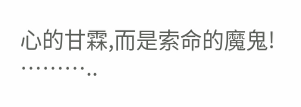心的甘霖,而是索命的魔鬼!
………..